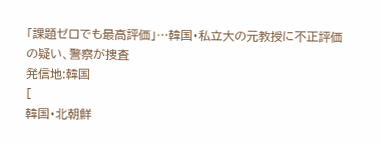「課題ゼロでも最高評価」…韓国・私立大の元教授に不正評価の疑い、警察が捜査
発信地:韓国
[
韓国・北朝鮮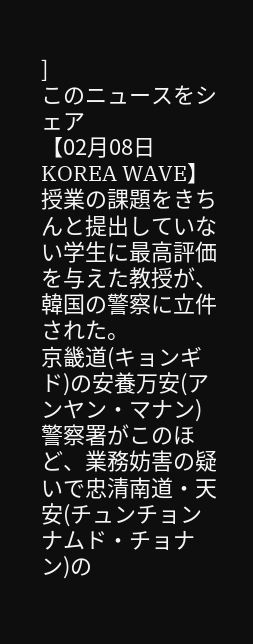]
このニュースをシェア
【02月08日 KOREA WAVE】授業の課題をきちんと提出していない学生に最高評価を与えた教授が、韓国の警察に立件された。
京畿道(キョンギド)の安養万安(アンヤン・マナン)警察署がこのほど、業務妨害の疑いで忠清南道・天安(チュンチョンナムド・チョナン)の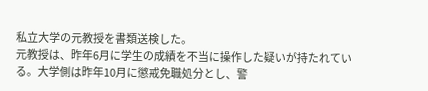私立大学の元教授を書類送検した。
元教授は、昨年6月に学生の成績を不当に操作した疑いが持たれている。大学側は昨年10月に懲戒免職処分とし、警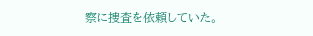察に捜査を依頼していた。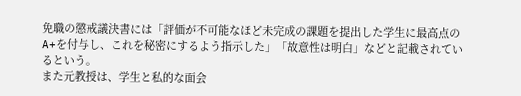免職の懲戒議決書には「評価が不可能なほど未完成の課題を提出した学生に最高点のA+を付与し、これを秘密にするよう指示した」「故意性は明白」などと記載されているという。
また元教授は、学生と私的な面会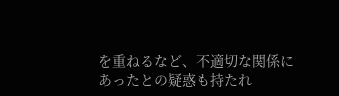を重ねるなど、不適切な関係にあったとの疑惑も持たれ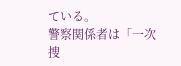ている。
警察関係者は「一次捜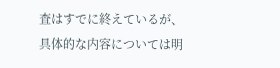査はすでに終えているが、具体的な内容については明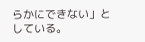らかにできない」としている。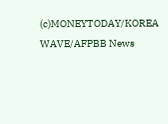(c)MONEYTODAY/KOREA WAVE/AFPBB News